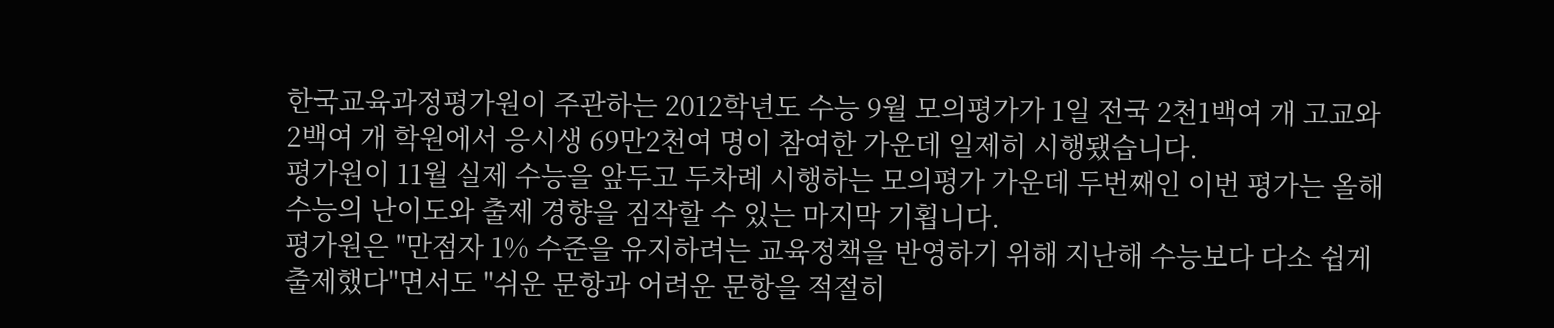한국교육과정평가원이 주관하는 2012학년도 수능 9월 모의평가가 1일 전국 2천1백여 개 고교와 2백여 개 학원에서 응시생 69만2천여 명이 참여한 가운데 일제히 시행됐습니다.
평가원이 11월 실제 수능을 앞두고 두차례 시행하는 모의평가 가운데 두번째인 이번 평가는 올해 수능의 난이도와 출제 경향을 짐작할 수 있는 마지막 기횝니다.
평가원은 "만점자 1% 수준을 유지하려는 교육정책을 반영하기 위해 지난해 수능보다 다소 쉽게 출제했다"면서도 "쉬운 문항과 어려운 문항을 적절히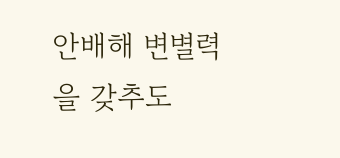안배해 변별력을 갖추도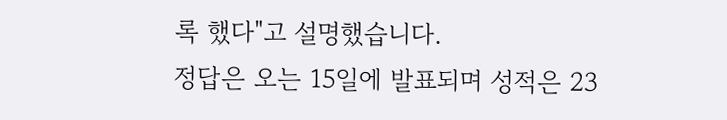록 했다"고 설명했습니다.
정답은 오는 15일에 발표되며 성적은 23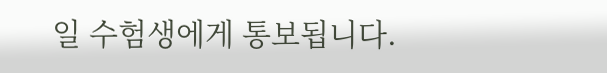일 수험생에게 통보됩니다.